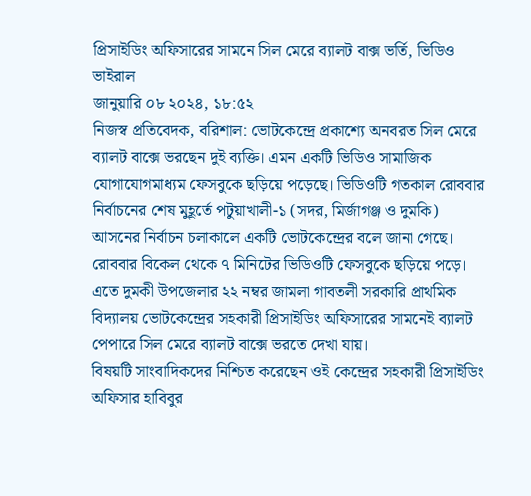প্রিসাইডিং অফিসারের সামনে সিল মেরে ব্যালট বাক্স ভর্তি, ভিডিও ভাইরাল
জানুয়ারি ০৮ ২০২৪, ১৮:৫২
নিজস্ব প্রতিবেদক, বরিশাল: ভোটকেন্দ্রে প্রকাশ্যে অনবরত সিল মেরে ব্যালট বাক্সে ভরছেন দুই ব্যক্তি। এমন একটি ভিডিও সামাজিক যোগাযোগমাধ্যম ফেসবুকে ছড়িয়ে পড়েছে। ভিডিওটি গতকাল রোববার নির্বাচনের শেষ মুহূর্তে পটুয়াখালী-১ (সদর, মির্জাগঞ্জ ও দুমকি) আসনের নির্বাচন চলাকালে একটি ভোটকেন্দ্রের বলে জানা গেছে।
রোববার বিকেল থেকে ৭ মিনিটের ভিডিওটি ফেসবুকে ছড়িয়ে পড়ে। এতে দুমকী উপজেলার ২২ নম্বর জামলা গাবতলী সরকারি প্রাথমিক বিদ্যালয় ভোটকেন্দ্রের সহকারী প্রিসাইডিং অফিসারের সামনেই ব্যালট পেপারে সিল মেরে ব্যালট বাক্সে ভরতে দেখা যায়।
বিষয়টি সাংবাদিকদের নিশ্চিত করেছেন ওই কেন্দ্রের সহকারী প্রিসাইডিং অফিসার হাবিবুর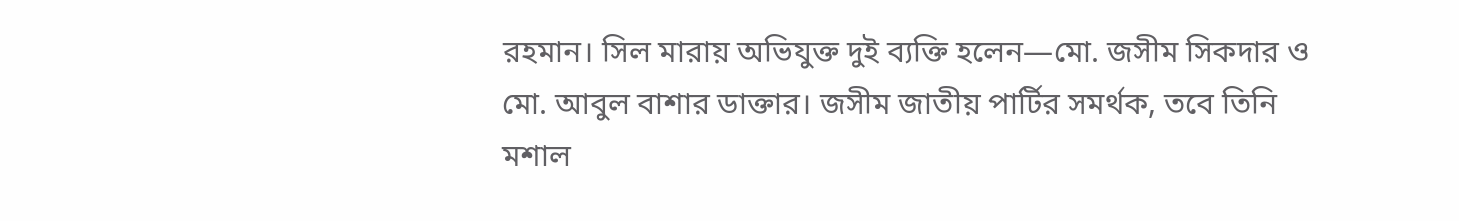রহমান। সিল মারায় অভিযুক্ত দুই ব্যক্তি হলেন—মো. জসীম সিকদার ও মো. আবুল বাশার ডাক্তার। জসীম জাতীয় পার্টির সমর্থক, তবে তিনি মশাল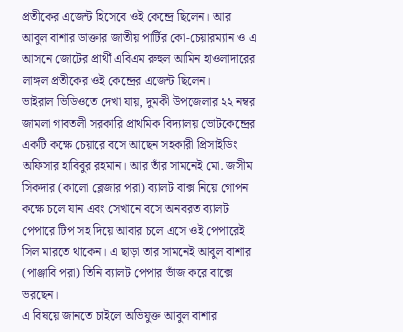প্রতীকের এজেন্ট হিসেবে ওই কেন্দ্রে ছিলেন। আর আবুল বাশার ডাক্তার জাতীয় পার্টির কো-চেয়ারম্যান ও এ আসনে জোটের প্রার্থী এবিএম রুহুল আমিন হাওলাদারের লাঙ্গল প্রতীকের ওই কেন্দ্রের এজেন্ট ছিলেন।
ভাইরাল ভিডিওতে দেখা যায়, দুমকী উপজেলার ২২ নম্বর জামলা গাবতলী সরকারি প্রাথমিক বিদ্যালয় ভোটকেন্দ্রের একটি কক্ষে চেয়ারে বসে আছেন সহকারী প্রিসাইডিং অফিসার হাবিবুর রহমান। আর তাঁর সামনেই মো. জসীম সিকদার (কালো ব্লেজার পরা) ব্যালট বাক্স নিয়ে গোপন কক্ষে চলে যান এবং সেখানে বসে অনবরত ব্যালট পেপারে টিপ সহ দিয়ে আবার চলে এসে ওই পেপারেই সিল মারতে থাকেন। এ ছাড়া তার সামনেই আবুল বাশার (পাঞ্জাবি পরা) তিনি ব্যালট পেপার ভাঁজ করে বাক্সে ভরছেন।
এ বিষয়ে জানতে চাইলে অভিযুক্ত আবুল বাশার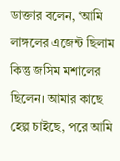ডাক্তার বলেন, ‘আমি লাঙ্গলের এজেন্ট ছিলাম কিন্তু জসিম মশালের ছিলেন। আমার কাছে হেল্প চাইছে, পরে আমি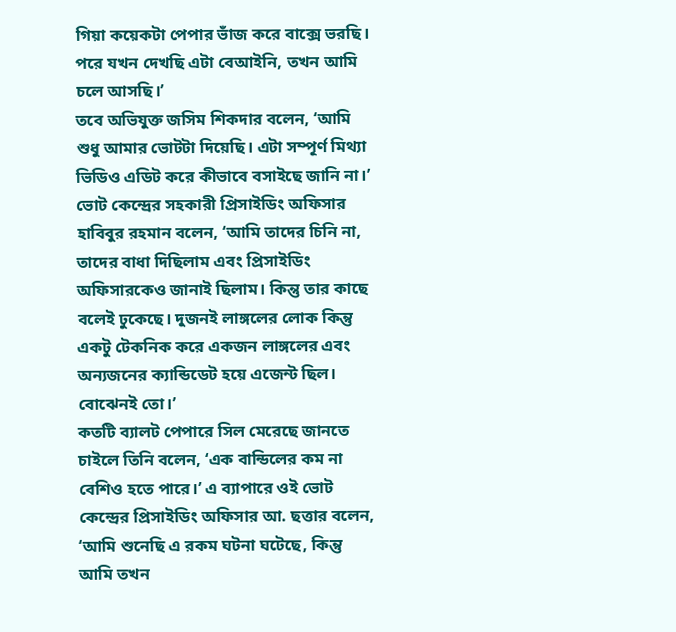গিয়া কয়েকটা পেপার ভাঁজ করে বাক্সে ভরছি। পরে যখন দেখছি এটা বেআইনি, তখন আমি চলে আসছি।’
তবে অভিযুক্ত জসিম শিকদার বলেন, ‘আমি শুধু আমার ভোটটা দিয়েছি। এটা সম্পূর্ণ মিথ্যা ভিডিও এডিট করে কীভাবে বসাইছে জানি না।’ ভোট কেন্দ্রের সহকারী প্রিসাইডিং অফিসার হাবিবুর রহমান বলেন, ‘আমি তাদের চিনি না, তাদের বাধা দিছিলাম এবং প্রিসাইডিং অফিসারকেও জানাই ছিলাম। কিন্তু তার কাছে বলেই ঢুকেছে। দুজনই লাঙ্গলের লোক কিন্তু একটু টেকনিক করে একজন লাঙ্গলের এবং অন্যজনের ক্যান্ডিডেট হয়ে এজেন্ট ছিল। বোঝেনই তো।’
কতটি ব্যালট পেপারে সিল মেরেছে জানতে চাইলে তিনি বলেন, ‘এক বান্ডিলের কম না বেশিও হতে পারে।’ এ ব্যাপারে ওই ভোট কেন্দ্রের প্রিসাইডিং অফিসার আ. ছত্তার বলেন, ‘আমি শুনেছি এ রকম ঘটনা ঘটেছে, কিন্তু আমি তখন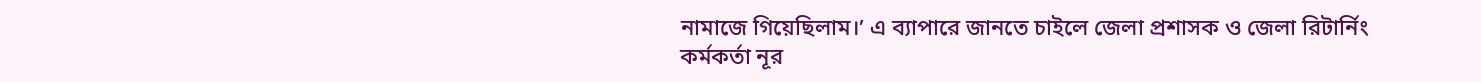নামাজে গিয়েছিলাম।’ এ ব্যাপারে জানতে চাইলে জেলা প্রশাসক ও জেলা রিটার্নিং কর্মকর্তা নূর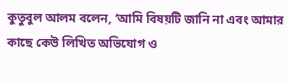কুতুবুল আলম বলেন, ‘আমি বিষয়টি জানি না এবং আমার কাছে কেউ লিখিত অভিযোগ ও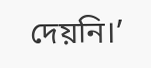দেয়নি।’